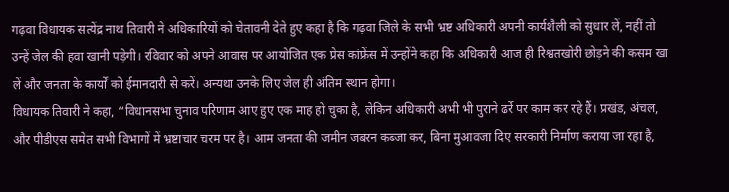गढ़वा विधायक सत्येंद्र नाथ तिवारी ने अधिकारियों को चेतावनी देते हुए कहा है कि गढ़वा जिले के सभी भ्रष्ट अधिकारी अपनी कार्यशैली को सुधार लें, नहीं तो उन्हें जेल की हवा खानी पड़ेगी। रविवार को अपने आवास पर आयोजित एक प्रेस कांफ्रेंस में उन्होंने कहा कि अधिकारी आज ही रिश्वतखोरी छोड़ने की कसम खा लें और जनता के कार्यों को ईमानदारी से करें। अन्यथा उनके लिए जेल ही अंतिम स्थान होगा।
विधायक तिवारी ने कहा, “विधानसभा चुनाव परिणाम आए हुए एक माह हो चुका है, लेकिन अधिकारी अभी भी पुराने ढर्रे पर काम कर रहे हैं। प्रखंड, अंचल, और पीडीएस समेत सभी विभागों में भ्रष्टाचार चरम पर है। आम जनता की जमीन जबरन कब्जा कर, बिना मुआवजा दिए सरकारी निर्माण कराया जा रहा है,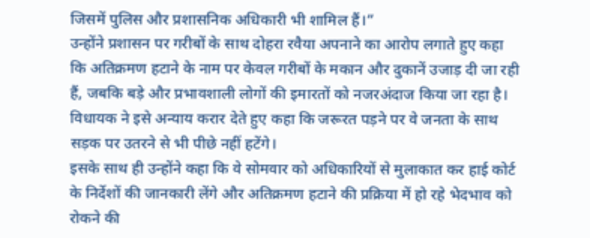जिसमें पुलिस और प्रशासनिक अधिकारी भी शामिल हैं।”
उन्होंने प्रशासन पर गरीबों के साथ दोहरा रवैया अपनाने का आरोप लगाते हुए कहा कि अतिक्रमण हटाने के नाम पर केवल गरीबों के मकान और दुकानें उजाड़ दी जा रही हैं, जबकि बड़े और प्रभावशाली लोगों की इमारतों को नजरअंदाज किया जा रहा है। विधायक ने इसे अन्याय करार देते हुए कहा कि जरूरत पड़ने पर वे जनता के साथ सड़क पर उतरने से भी पीछे नहीं हटेंगे।
इसके साथ ही उन्होंने कहा कि वे सोमवार को अधिकारियों से मुलाकात कर हाई कोर्ट के निर्देशों की जानकारी लेंगे और अतिक्रमण हटाने की प्रक्रिया में हो रहे भेदभाव को रोकने की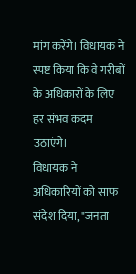मांग करेंगे। विधायक ने स्पष्ट किया कि वे गरीबों के अधिकारों के लिए हर संभव कदम उठाएंगे।
विधायक ने अधिकारियों को साफ संदेश दिया, "जनता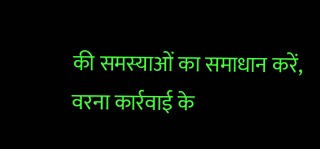की समस्याओं का समाधान करें, वरना कार्रवाई के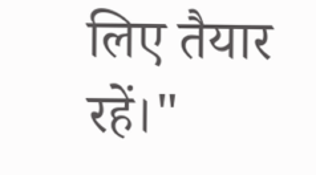लिए तैयार रहें।"